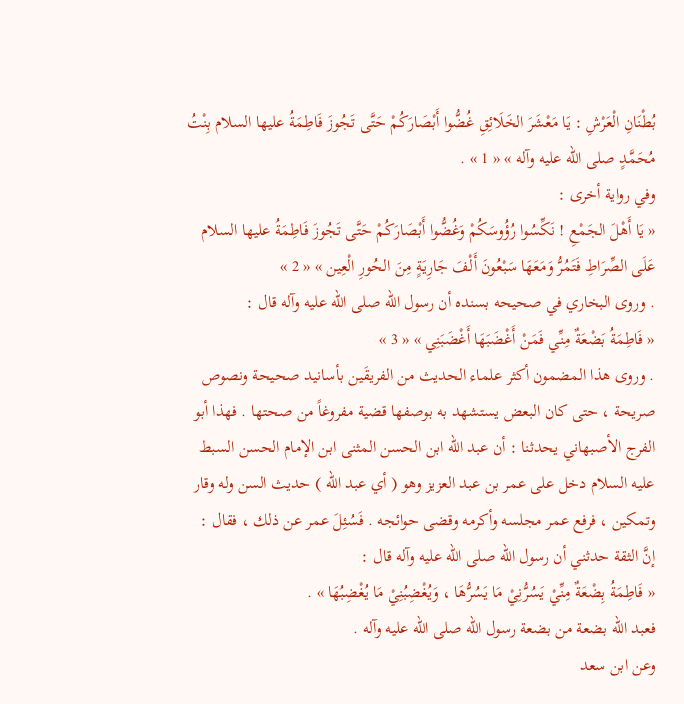بُطْنَانِ الْعَرْشِ : يَا مَعْشَرَ الخَلَائِقِ غُضُّوا أَبْصَارَكُمْ حَتَّى تَجُوزَ فَاطِمَةُ عليها السلام بِنْتُ مُحَمَّدٍ صلى الله عليه وآله » « 1 » .
وفي رواية أخرى :
« يَا أَهْلَ الجَمْعِ ! نَكِّسُوا رُؤُوسَكُمْ وَغُضُّوا أَبْصَارَكُمْ حَتَّى تَجُوزَ فَاطِمَةُ عليها السلام عَلَى الصِّرَاطِ فَتَمُرُّ وَمَعَهَا سَبْعُونَ أَلْفَ جَارِيَةٍ مِنَ الحُورِ الْعِين » « 2 »
. وروى البخاري في صحيحه بسنده أن رسول الله صلى الله عليه وآله قال :
« فَاطِمَةُ بَضْعَةٌ مِنِّي فَمَنْ أَغْضَبَهَا أَغْضَبَنِي » « 3 »
. وروى هذا المضمون أكثر علماء الحديث من الفريقَين بأسانيد صحيحة ونصوص صريحة ، حتى كان البعض يستشهد به بوصفها قضية مفروغاً من صحتها . فهذا أبو الفرج الأصبهاني يحدثنا : أن عبد الله ابن الحسن المثنى ابن الإمام الحسن السبط عليه السلام دخل على عمر بن عبد العزيز وهو ( أي عبد الله ) حديث السن وله وقار وتمكين ، فرفع عمر مجلسه وأكرمه وقضى حوائجه . فَسُئِلَ عمر عن ذلك ، فقال : إنَّ الثقة حدثني أن رسول الله صلى الله عليه وآله قال :
« فَاطِمَةُ بِضْعَةٌ مِنِّيْ يَسُرُّنِيْ مَا يَسُرُّهَا ، وَيُغْضِبُنِيْ مَا يُغْضِبُهَا » .
فعبد الله بضعة من بضعة رسول الله صلى الله عليه وآله .
وعن ابن سعد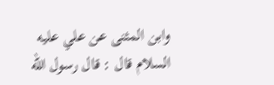وابن المثنى عن علي عليه السلام قال : قال رسول الله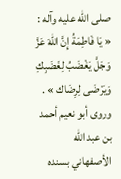صلى الله عليه وآله :
« يَا فَاطِمَةُ إِنَّ اللهَ عَزَّ وَجَلَّ يَغْضَبُ لِغَضَبِكِ وَيَرْضَى لِرِضَاك » .
وروى أبو نعيم أحمد بن عبد الله الأصفهاني بسنده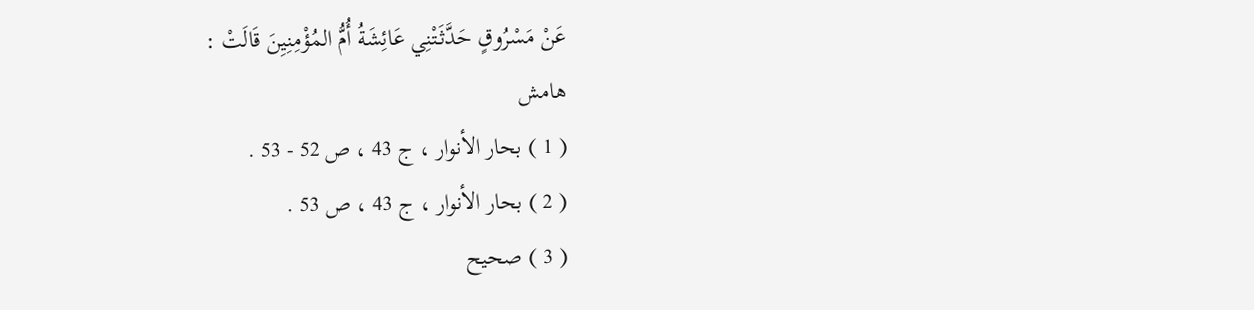عَنْ مَسْرُوقٍ حَدَّثَتْنِي عَائِشَةُ أُمُّ المُؤْمِنِيِنَ قَالَتْ :
هامش
( 1 ) بحار الأنوار ، ج 43 ، ص 52 - 53 .
( 2 ) بحار الأنوار ، ج 43 ، ص 53 .
( 3 ) صحيح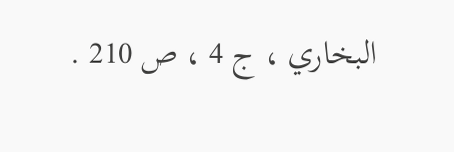البخاري ، ج 4 ، ص 210 .